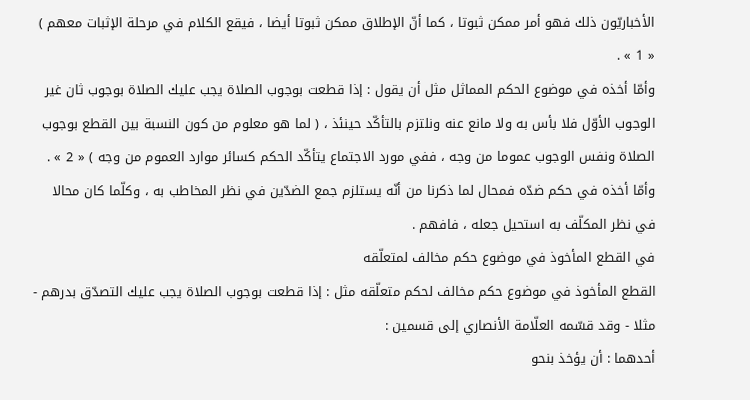الأخباريّون ذلك فهو أمر ممكن ثبوتا ، كما أنّ الإطلاق ممكن ثبوتا أيضا ، فيقع الكلام في مرحلة الإثبات معهم ) « 1 » .
وأمّا أخذه في موضوع الحكم المماثل مثل أن يقول : إذا قطعت بوجوب الصلاة يجب عليك الصلاة بوجوب ثان غير الوجوب الأوّل فلا بأس به ولا مانع عنه ونلتزم بالتأكّد حينئذ ، ( لما هو معلوم من كون النسبة بين القطع بوجوب الصلاة ونفس الوجوب عموما من وجه ، ففي مورد الاجتماع يتأكّد الحكم كسائر موارد العموم من وجه ) « 2 » .
وأمّا أخذه في حكم ضدّه فمحال لما ذكرنا من أنّه يستلزم جمع الضدّين في نظر المخاطب به ، وكلّما كان محالا في نظر المكلّف به استحيل جعله ، فافهم .
في القطع المأخوذ في موضوع حكم مخالف لمتعلّقه
القطع المأخوذ في موضوع حكم مخالف لحكم متعلّقه مثل : إذا قطعت بوجوب الصلاة يجب عليك التصدّق بدرهم - مثلا - وقد قسّمه العلّامة الأنصاري إلى قسمين :
أحدهما : أن يؤخذ بنحو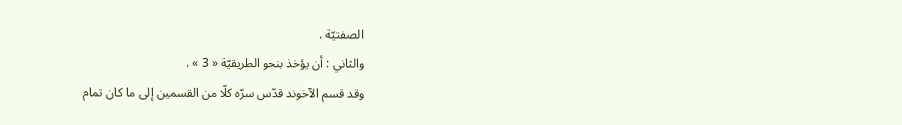الصفتيّة .
والثاني : أن يؤخذ بنحو الطريقيّة « 3 » .
وقد قسم الآخوند قدّس سرّه كلّا من القسمين إلى ما كان تمام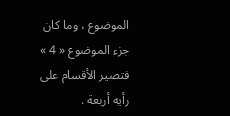الموضوع ، وما كان جزء الموضوع « 4 » فتصير الأقسام على رأيه أربعة .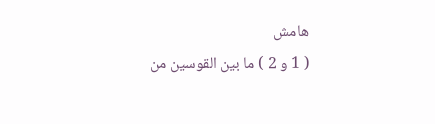هامش
( 1 و 2 ) ما بين القوسين من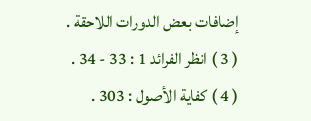إضافات بعض الدورات اللاحقة .
( 3 ) انظر الفرائد 1 : 33 - 34 .
( 4 ) كفاية الأصول : 303 .